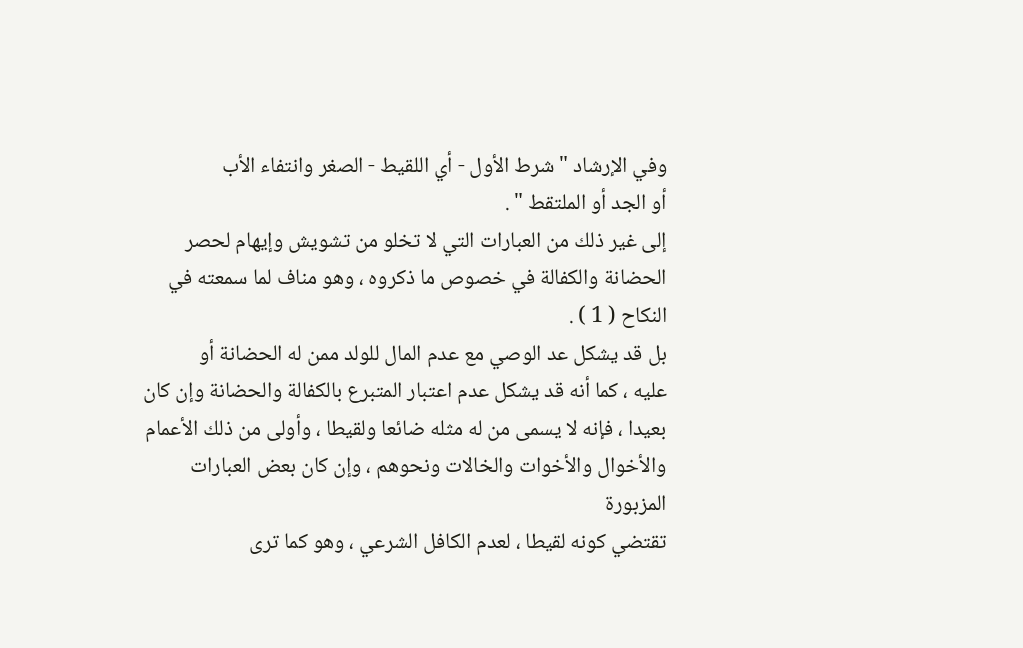وفي الإرشاد " شرط الأول - أي اللقيط - الصغر وانتفاء الأب
أو الجد أو الملتقط " .
إلى غير ذلك من العبارات التي لا تخلو من تشويش وإيهام لحصر
الحضانة والكفالة في خصوص ما ذكروه ، وهو مناف لما سمعته في
النكاح ( 1 ) .
بل قد يشكل عد الوصي مع عدم المال للولد ممن له الحضانة أو
عليه ، كما أنه قد يشكل عدم اعتبار المتبرع بالكفالة والحضانة وإن كان
بعيدا ، فإنه لا يسمى من له مثله ضائعا ولقيطا ، وأولى من ذلك الأعمام
والأخوال والأخوات والخالات ونحوهم ، وإن كان بعض العبارات المزبورة
تقتضي كونه لقيطا ، لعدم الكافل الشرعي ، وهو كما ترى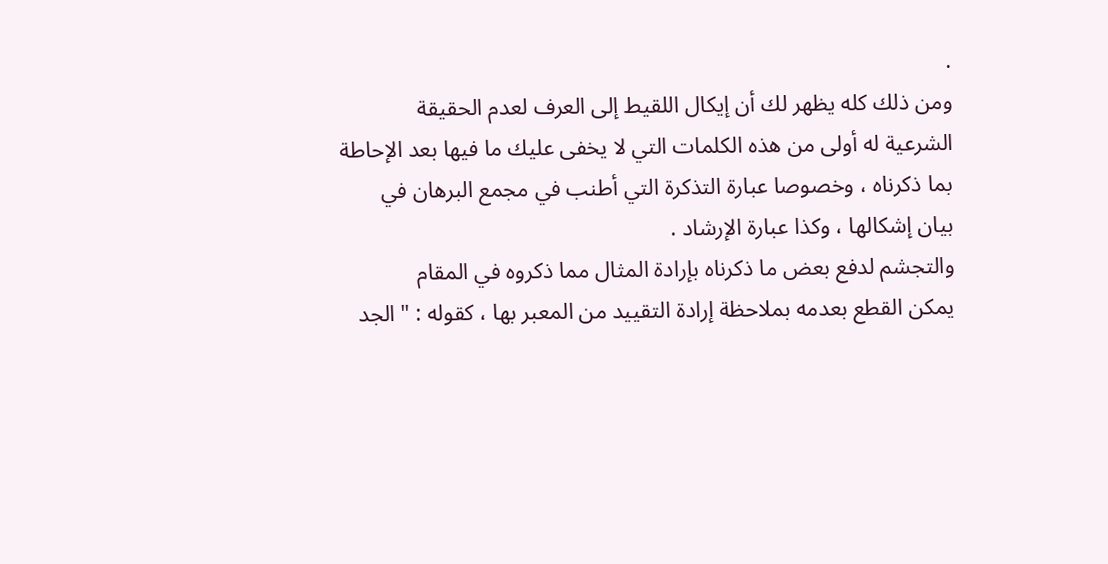.
ومن ذلك كله يظهر لك أن إيكال اللقيط إلى العرف لعدم الحقيقة
الشرعية له أولى من هذه الكلمات التي لا يخفى عليك ما فيها بعد الإحاطة
بما ذكرناه ، وخصوصا عبارة التذكرة التي أطنب في مجمع البرهان في
بيان إشكالها ، وكذا عبارة الإرشاد .
والتجشم لدفع بعض ما ذكرناه بإرادة المثال مما ذكروه في المقام
يمكن القطع بعدمه بملاحظة إرادة التقييد من المعبر بها ، كقوله : " الجد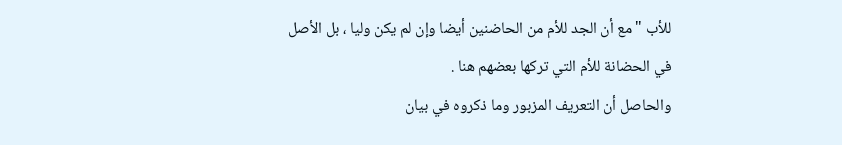للأب " مع أن الجد للأم من الحاضنين أيضا وإن لم يكن وليا ، بل الأصل
في الحضانة للأم التي تركها بعضهم هنا .
والحاصل أن التعريف المزبور وما ذكروه في بيان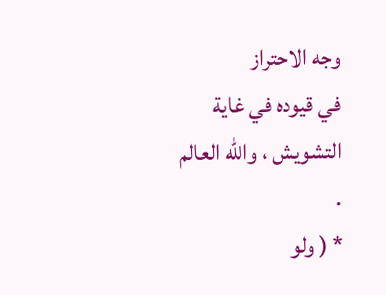وجه الاحتراز
في قيوده في غاية التشويش ، والله العالم .
* ( ولو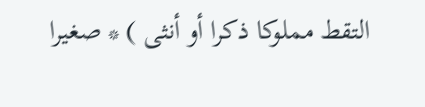التقط مملوكا ذكرا أو أنثى ) * صغيرا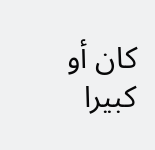كان أو كبيرا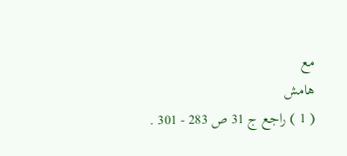مع
هامش
( 1 ) راجع ج 31 ص 283 - 301 .